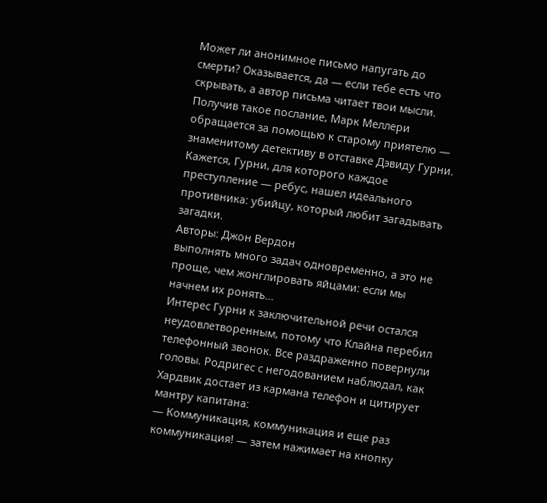Может ли анонимное письмо напугать до смерти? Оказывается, да — если тебе есть что скрывать, а автор письма читает твои мысли. Получив такое послание, Марк Меллери обращается за помощью к старому приятелю — знаменитому детективу в отставке Дэвиду Гурни. Кажется, Гурни, для которого каждое преступление — ребус, нашел идеального противника: убийцу, который любит загадывать загадки.
Авторы: Джон Вердон
выполнять много задач одновременно, а это не проще, чем жонглировать яйцами: если мы начнем их ронять…
Интерес Гурни к заключительной речи остался неудовлетворенным, потому что Клайна перебил телефонный звонок. Все раздраженно повернули головы. Родригес с негодованием наблюдал, как Хардвик достает из кармана телефон и цитирует мантру капитана:
— Коммуникация, коммуникация и еще раз коммуникация! — затем нажимает на кнопку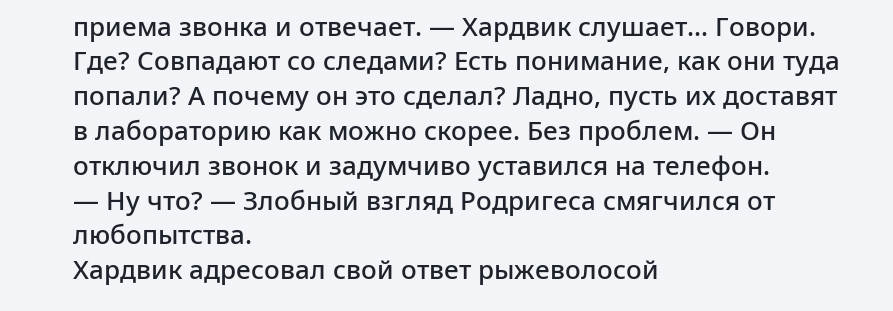приема звонка и отвечает. — Хардвик слушает… Говори. Где? Совпадают со следами? Есть понимание, как они туда попали? А почему он это сделал? Ладно, пусть их доставят в лабораторию как можно скорее. Без проблем. — Он отключил звонок и задумчиво уставился на телефон.
— Ну что? — Злобный взгляд Родригеса смягчился от любопытства.
Хардвик адресовал свой ответ рыжеволосой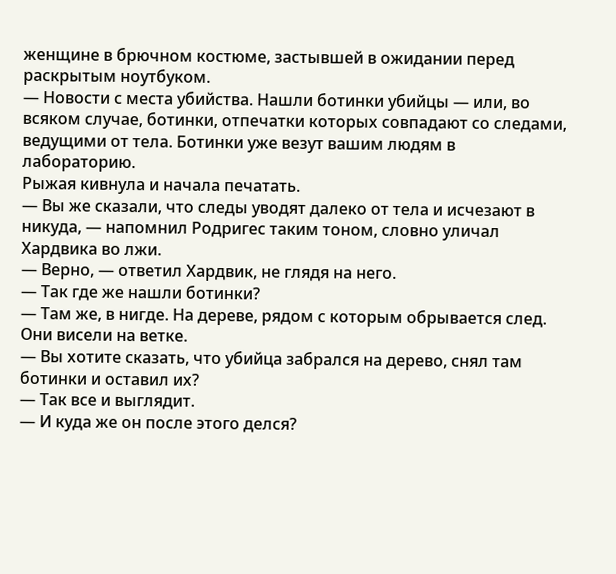женщине в брючном костюме, застывшей в ожидании перед раскрытым ноутбуком.
— Новости с места убийства. Нашли ботинки убийцы — или, во всяком случае, ботинки, отпечатки которых совпадают со следами, ведущими от тела. Ботинки уже везут вашим людям в лабораторию.
Рыжая кивнула и начала печатать.
— Вы же сказали, что следы уводят далеко от тела и исчезают в никуда, — напомнил Родригес таким тоном, словно уличал Хардвика во лжи.
— Верно, — ответил Хардвик, не глядя на него.
— Так где же нашли ботинки?
— Там же, в нигде. На дереве, рядом с которым обрывается след. Они висели на ветке.
— Вы хотите сказать, что убийца забрался на дерево, снял там ботинки и оставил их?
— Так все и выглядит.
— И куда же он после этого делся?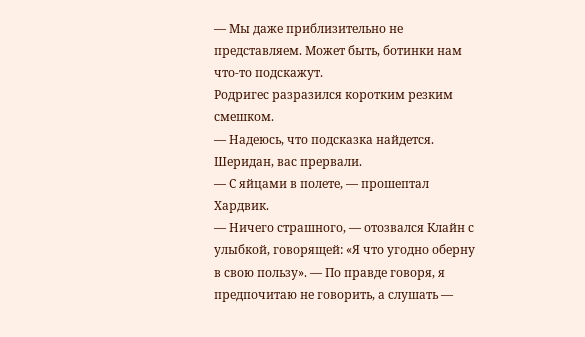— Мы даже приблизительно не представляем. Может быть, ботинки нам что-то подскажут.
Родригес разразился коротким резким смешком.
— Надеюсь, что подсказка найдется. Шеридан, вас прервали.
— С яйцами в полете, — прошептал Хардвик.
— Ничего страшного, — отозвался Клайн с улыбкой, говорящей: «Я что угодно оберну в свою пользу». — По правде говоря, я предпочитаю не говорить, а слушать —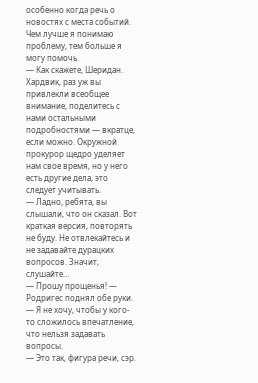особенно когда речь о новостях с места событий. Чем лучше я понимаю проблему, тем больше я могу помочь.
— Как скажете, Шеридан. Хардвик, раз уж вы привлекли всеобщее внимание, поделитесь с нами остальными подробностями — вкратце, если можно. Окружной прокурор щедро уделяет нам свое время, но у него есть другие дела, это следует учитывать.
— Ладно, ребята, вы слышали, что он сказал. Вот краткая версия, повторять не буду. Не отвлекайтесь и не задавайте дурацких вопросов. Значит, слушайте…
— Прошу прощенья! — Родригес поднял обе руки. — Я не хочу, чтобы у кого-то сложилось впечатление, что нельзя задавать вопросы.
— Это так, фигура речи, сэр.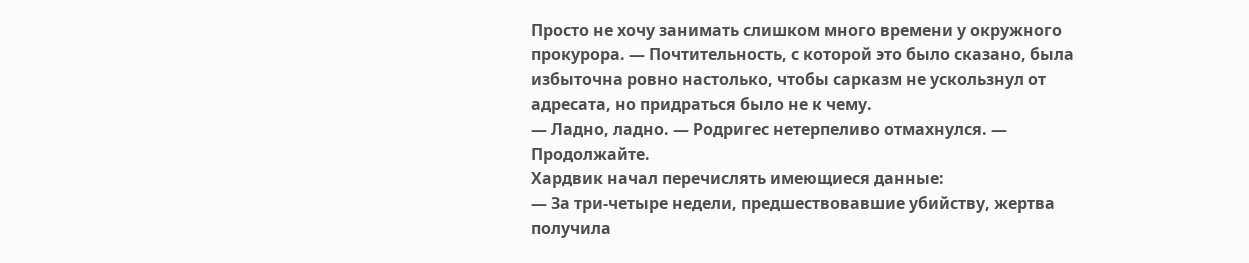Просто не хочу занимать слишком много времени у окружного прокурора. — Почтительность, с которой это было сказано, была избыточна ровно настолько, чтобы сарказм не ускользнул от адресата, но придраться было не к чему.
— Ладно, ладно. — Родригес нетерпеливо отмахнулся. — Продолжайте.
Хардвик начал перечислять имеющиеся данные:
— За три-четыре недели, предшествовавшие убийству, жертва получила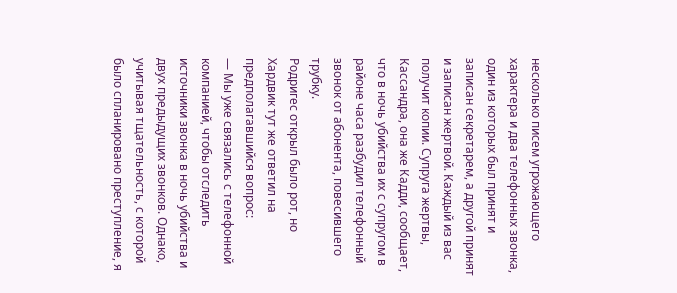несколько писем угрожающего характера и два телефонных звонка, один из которых был принят и записан секретарем, а другой принят и записан жертвой. Каждый из вас получит копии. Супруга жертвы, Кассандра, она же Кадди, сообщает, что в ночь убийства их с супругом в районе часа разбудил телефонный звонок от абонента, повесившего трубку.
Родригес открыл было рот, но Хардвик тут же ответил на предполагавшийся вопрос:
— Мы уже связались с телефонной компанией, чтобы отследить источники звонка в ночь убийства и двух предыдущих звонков. Однако, учитывая тщательность, с которой было спланировано преступление, я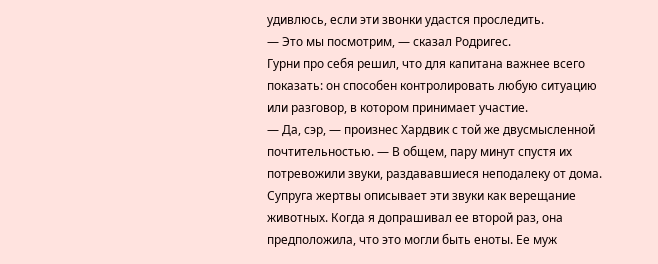удивлюсь, если эти звонки удастся проследить.
— Это мы посмотрим, — сказал Родригес.
Гурни про себя решил, что для капитана важнее всего показать: он способен контролировать любую ситуацию или разговор, в котором принимает участие.
— Да, сэр, — произнес Хардвик с той же двусмысленной почтительностью. — В общем, пару минут спустя их потревожили звуки, раздававшиеся неподалеку от дома. Супруга жертвы описывает эти звуки как верещание животных. Когда я допрашивал ее второй раз, она предположила, что это могли быть еноты. Ее муж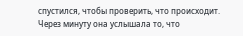спустился, чтобы проверить, что происходит.
Через минуту она услышала то, что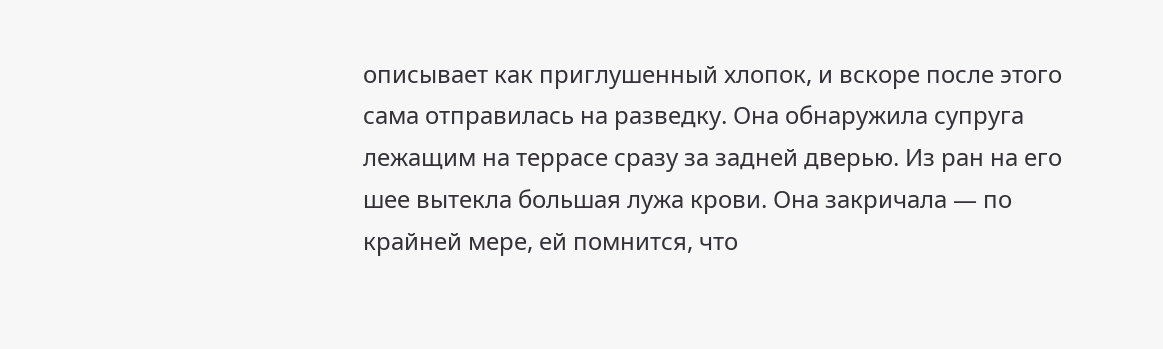описывает как приглушенный хлопок, и вскоре после этого сама отправилась на разведку. Она обнаружила супруга лежащим на террасе сразу за задней дверью. Из ран на его шее вытекла большая лужа крови. Она закричала — по крайней мере, ей помнится, что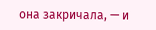она закричала, — и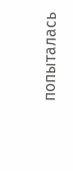попыталась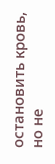остановить кровь, но не